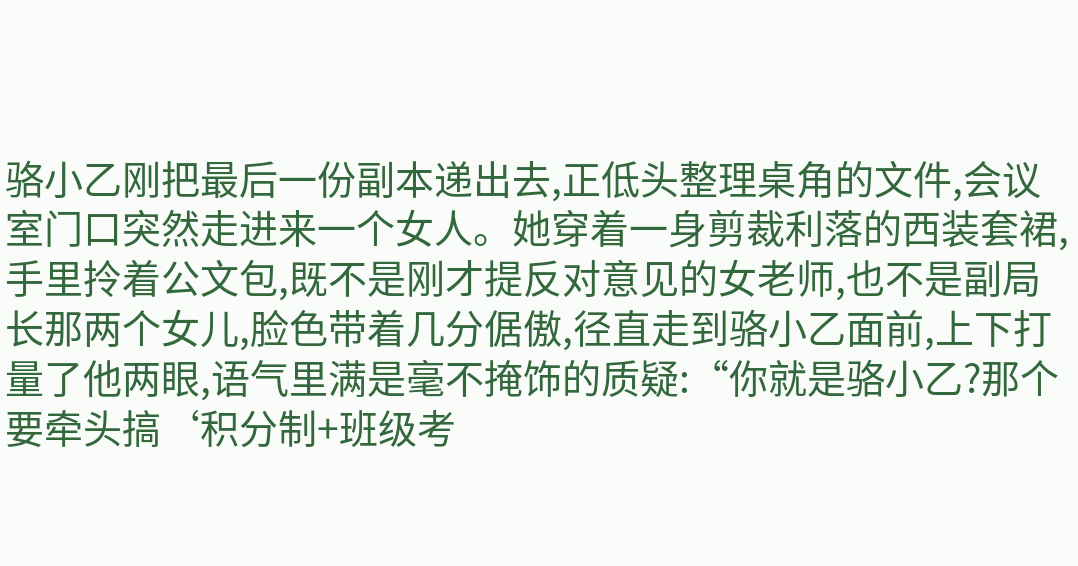骆小乙刚把最后一份副本递出去,正低头整理桌角的文件,会议室门口突然走进来一个女人。她穿着一身剪裁利落的西装套裙,手里拎着公文包,既不是刚才提反对意见的女老师,也不是副局长那两个女儿,脸色带着几分倨傲,径直走到骆小乙面前,上下打量了他两眼,语气里满是毫不掩饰的质疑:“你就是骆小乙?那个要牵头搞‘积分制+班级考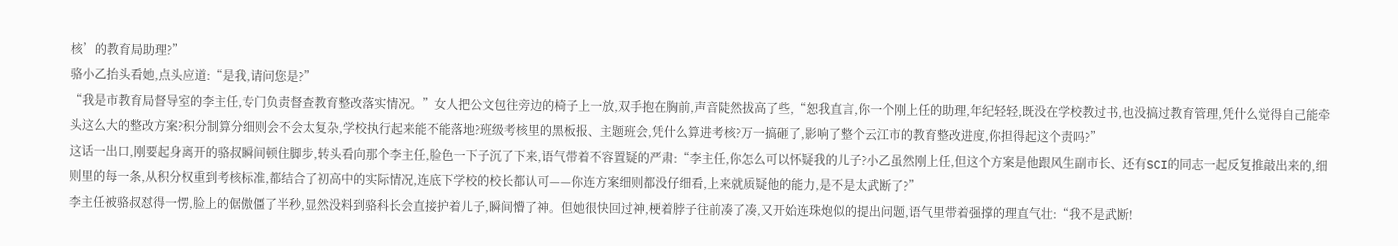核’的教育局助理?”
骆小乙抬头看她,点头应道:“是我,请问您是?”
“我是市教育局督导室的李主任,专门负责督查教育整改落实情况。”女人把公文包往旁边的椅子上一放,双手抱在胸前,声音陡然拔高了些,“恕我直言,你一个刚上任的助理,年纪轻轻,既没在学校教过书,也没搞过教育管理,凭什么觉得自己能牵头这么大的整改方案?积分制算分细则会不会太复杂,学校执行起来能不能落地?班级考核里的黑板报、主题班会,凭什么算进考核?万一搞砸了,影响了整个云江市的教育整改进度,你担得起这个责吗?”
这话一出口,刚要起身离开的骆叔瞬间顿住脚步,转头看向那个李主任,脸色一下子沉了下来,语气带着不容置疑的严肃:“李主任,你怎么可以怀疑我的儿子?小乙虽然刚上任,但这个方案是他跟风生副市长、还有SCI的同志一起反复推敲出来的,细则里的每一条,从积分权重到考核标准,都结合了初高中的实际情况,连底下学校的校长都认可——你连方案细则都没仔细看,上来就质疑他的能力,是不是太武断了?”
李主任被骆叔怼得一愣,脸上的倨傲僵了半秒,显然没料到骆科长会直接护着儿子,瞬间懵了神。但她很快回过神,梗着脖子往前凑了凑,又开始连珠炮似的提出问题,语气里带着强撑的理直气壮:“我不是武断!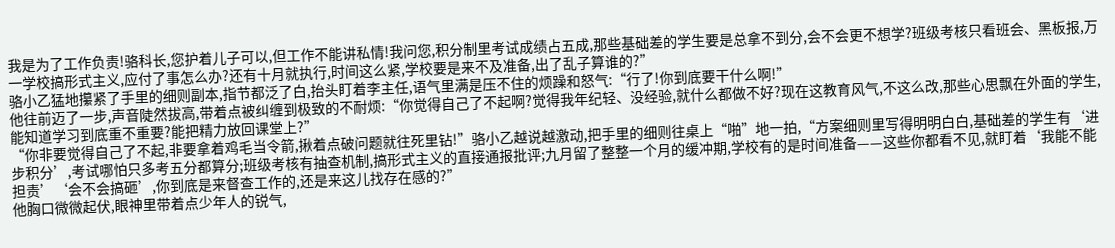我是为了工作负责!骆科长,您护着儿子可以,但工作不能讲私情!我问您,积分制里考试成绩占五成,那些基础差的学生要是总拿不到分,会不会更不想学?班级考核只看班会、黑板报,万一学校搞形式主义,应付了事怎么办?还有十月就执行,时间这么紧,学校要是来不及准备,出了乱子算谁的?”
骆小乙猛地攥紧了手里的细则副本,指节都泛了白,抬头盯着李主任,语气里满是压不住的烦躁和怒气:“行了!你到底要干什么啊!”
他往前迈了一步,声音陡然拔高,带着点被纠缠到极致的不耐烦:“你觉得自己了不起啊?觉得我年纪轻、没经验,就什么都做不好?现在这教育风气,不这么改,那些心思飘在外面的学生,能知道学习到底重不重要?能把精力放回课堂上?”
“你非要觉得自己了不起,非要拿着鸡毛当令箭,揪着点破问题就往死里钻!”骆小乙越说越激动,把手里的细则往桌上“啪”地一拍,“方案细则里写得明明白白,基础差的学生有‘进步积分’,考试哪怕只多考五分都算分;班级考核有抽查机制,搞形式主义的直接通报批评;九月留了整整一个月的缓冲期,学校有的是时间准备——这些你都看不见,就盯着‘我能不能担责’‘会不会搞砸’,你到底是来督查工作的,还是来这儿找存在感的?”
他胸口微微起伏,眼神里带着点少年人的锐气,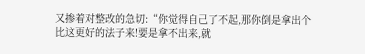又掺着对整改的急切:“你觉得自己了不起,那你倒是拿出个比这更好的法子来!要是拿不出来,就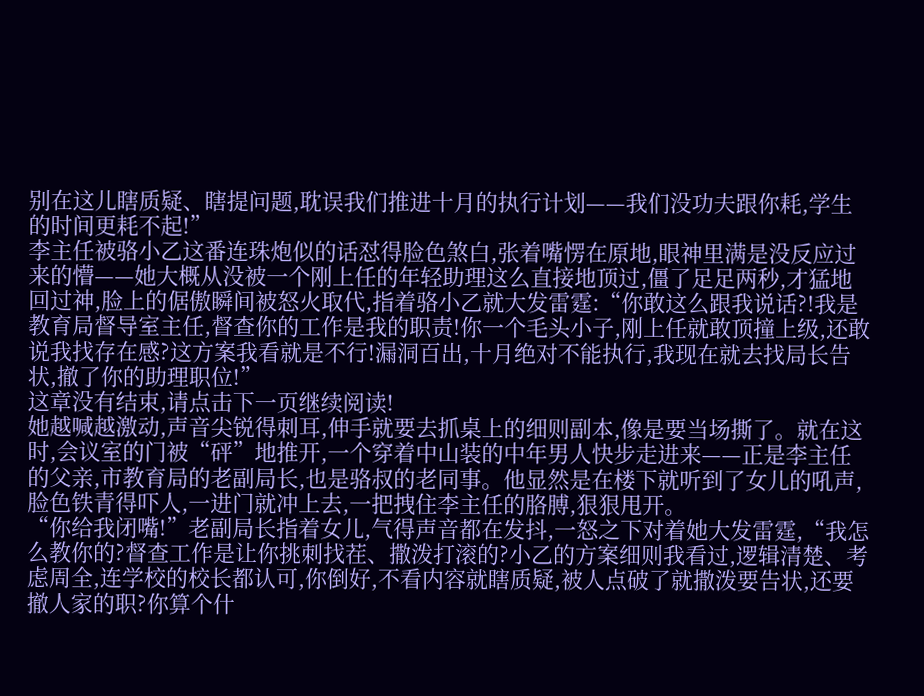别在这儿瞎质疑、瞎提问题,耽误我们推进十月的执行计划——我们没功夫跟你耗,学生的时间更耗不起!”
李主任被骆小乙这番连珠炮似的话怼得脸色煞白,张着嘴愣在原地,眼神里满是没反应过来的懵——她大概从没被一个刚上任的年轻助理这么直接地顶过,僵了足足两秒,才猛地回过神,脸上的倨傲瞬间被怒火取代,指着骆小乙就大发雷霆:“你敢这么跟我说话?!我是教育局督导室主任,督查你的工作是我的职责!你一个毛头小子,刚上任就敢顶撞上级,还敢说我找存在感?这方案我看就是不行!漏洞百出,十月绝对不能执行,我现在就去找局长告状,撤了你的助理职位!”
这章没有结束,请点击下一页继续阅读!
她越喊越激动,声音尖锐得刺耳,伸手就要去抓桌上的细则副本,像是要当场撕了。就在这时,会议室的门被“砰”地推开,一个穿着中山装的中年男人快步走进来——正是李主任的父亲,市教育局的老副局长,也是骆叔的老同事。他显然是在楼下就听到了女儿的吼声,脸色铁青得吓人,一进门就冲上去,一把拽住李主任的胳膊,狠狠甩开。
“你给我闭嘴!”老副局长指着女儿,气得声音都在发抖,一怒之下对着她大发雷霆,“我怎么教你的?督查工作是让你挑刺找茬、撒泼打滚的?小乙的方案细则我看过,逻辑清楚、考虑周全,连学校的校长都认可,你倒好,不看内容就瞎质疑,被人点破了就撒泼要告状,还要撤人家的职?你算个什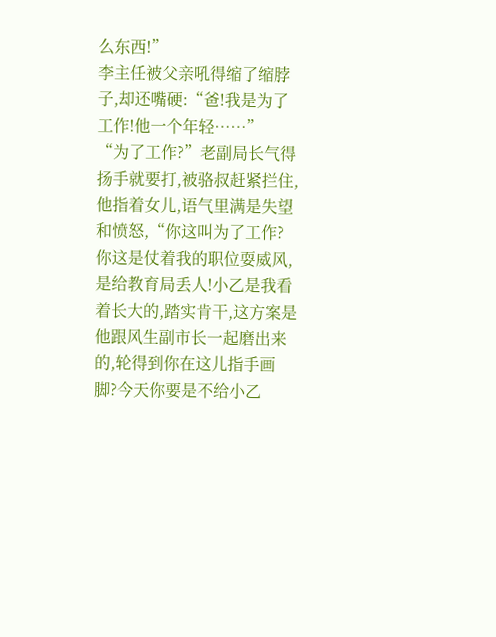么东西!”
李主任被父亲吼得缩了缩脖子,却还嘴硬:“爸!我是为了工作!他一个年轻……”
“为了工作?”老副局长气得扬手就要打,被骆叔赶紧拦住,他指着女儿,语气里满是失望和愤怒,“你这叫为了工作?你这是仗着我的职位耍威风,是给教育局丢人!小乙是我看着长大的,踏实肯干,这方案是他跟风生副市长一起磨出来的,轮得到你在这儿指手画脚?今天你要是不给小乙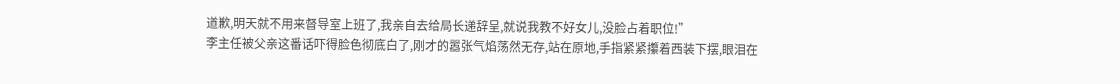道歉,明天就不用来督导室上班了,我亲自去给局长递辞呈,就说我教不好女儿,没脸占着职位!”
李主任被父亲这番话吓得脸色彻底白了,刚才的嚣张气焰荡然无存,站在原地,手指紧紧攥着西装下摆,眼泪在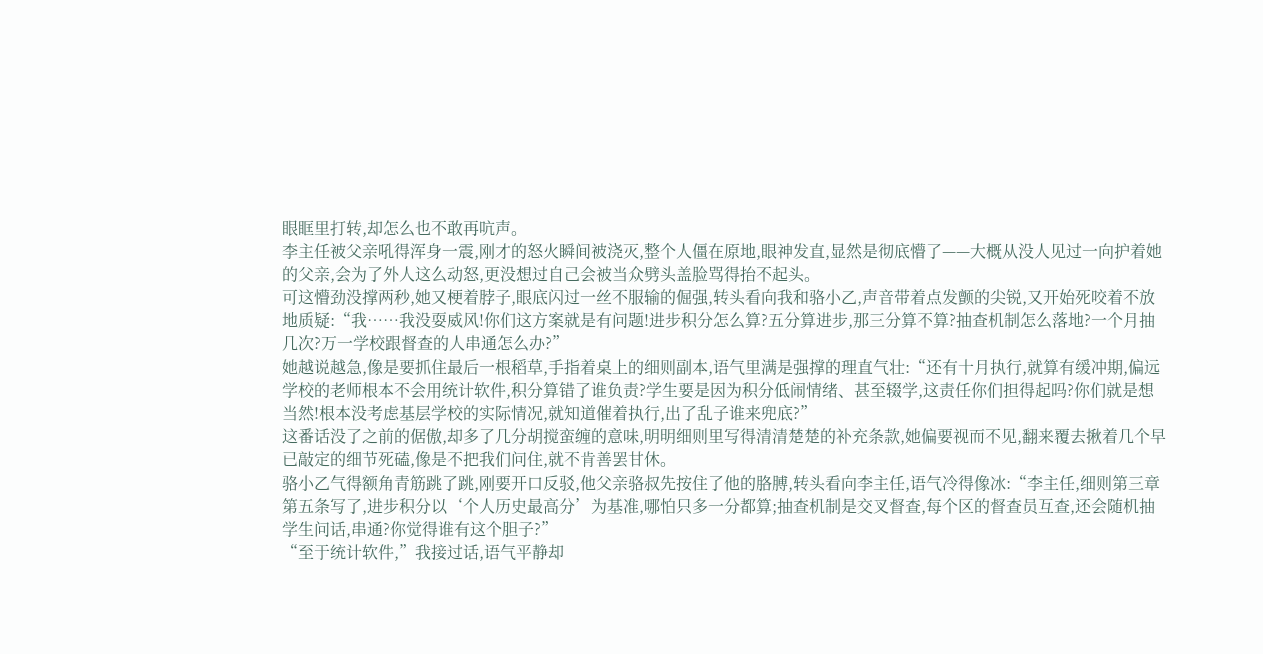眼眶里打转,却怎么也不敢再吭声。
李主任被父亲吼得浑身一震,刚才的怒火瞬间被浇灭,整个人僵在原地,眼神发直,显然是彻底懵了——大概从没人见过一向护着她的父亲,会为了外人这么动怒,更没想过自己会被当众劈头盖脸骂得抬不起头。
可这懵劲没撑两秒,她又梗着脖子,眼底闪过一丝不服输的倔强,转头看向我和骆小乙,声音带着点发颤的尖锐,又开始死咬着不放地质疑:“我……我没耍威风!你们这方案就是有问题!进步积分怎么算?五分算进步,那三分算不算?抽查机制怎么落地?一个月抽几次?万一学校跟督查的人串通怎么办?”
她越说越急,像是要抓住最后一根稻草,手指着桌上的细则副本,语气里满是强撑的理直气壮:“还有十月执行,就算有缓冲期,偏远学校的老师根本不会用统计软件,积分算错了谁负责?学生要是因为积分低闹情绪、甚至辍学,这责任你们担得起吗?你们就是想当然!根本没考虑基层学校的实际情况,就知道催着执行,出了乱子谁来兜底?”
这番话没了之前的倨傲,却多了几分胡搅蛮缠的意味,明明细则里写得清清楚楚的补充条款,她偏要视而不见,翻来覆去揪着几个早已敲定的细节死磕,像是不把我们问住,就不肯善罢甘休。
骆小乙气得额角青筋跳了跳,刚要开口反驳,他父亲骆叔先按住了他的胳膊,转头看向李主任,语气冷得像冰:“李主任,细则第三章第五条写了,进步积分以‘个人历史最高分’为基准,哪怕只多一分都算;抽查机制是交叉督查,每个区的督查员互查,还会随机抽学生问话,串通?你觉得谁有这个胆子?”
“至于统计软件,”我接过话,语气平静却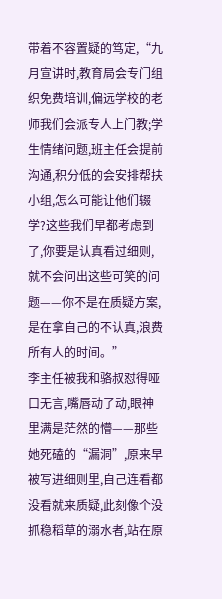带着不容置疑的笃定,“九月宣讲时,教育局会专门组织免费培训,偏远学校的老师我们会派专人上门教;学生情绪问题,班主任会提前沟通,积分低的会安排帮扶小组,怎么可能让他们辍学?这些我们早都考虑到了,你要是认真看过细则,就不会问出这些可笑的问题——你不是在质疑方案,是在拿自己的不认真,浪费所有人的时间。”
李主任被我和骆叔怼得哑口无言,嘴唇动了动,眼神里满是茫然的懵——那些她死磕的“漏洞”,原来早被写进细则里,自己连看都没看就来质疑,此刻像个没抓稳稻草的溺水者,站在原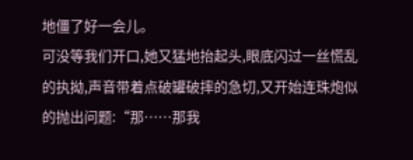地僵了好一会儿。
可没等我们开口,她又猛地抬起头,眼底闪过一丝慌乱的执拗,声音带着点破罐破摔的急切,又开始连珠炮似的抛出问题:“那……那我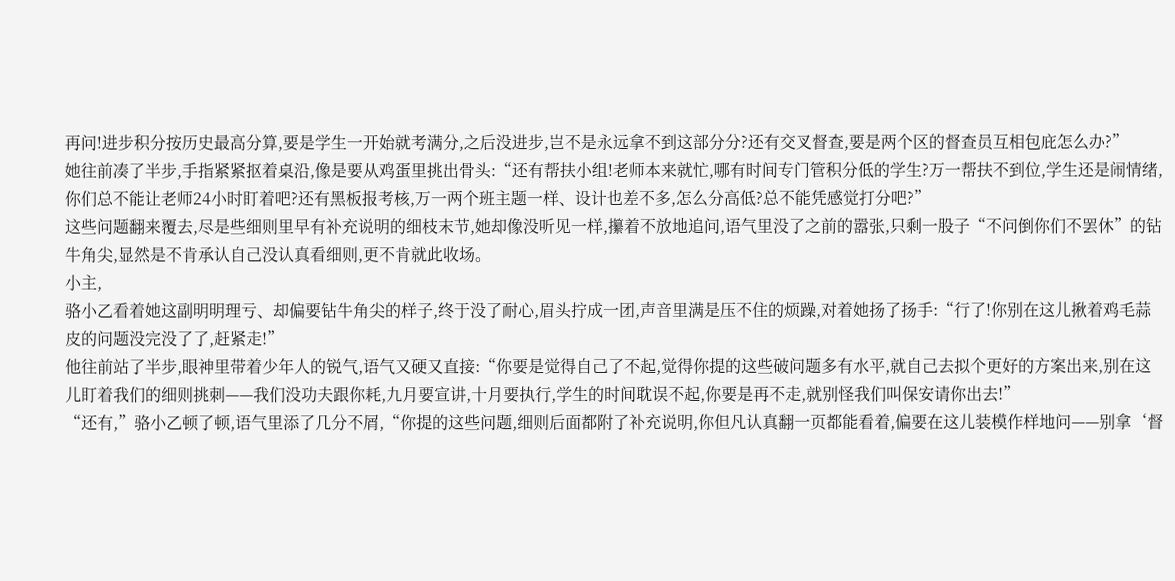再问!进步积分按历史最高分算,要是学生一开始就考满分,之后没进步,岂不是永远拿不到这部分分?还有交叉督查,要是两个区的督查员互相包庇怎么办?”
她往前凑了半步,手指紧紧抠着桌沿,像是要从鸡蛋里挑出骨头:“还有帮扶小组!老师本来就忙,哪有时间专门管积分低的学生?万一帮扶不到位,学生还是闹情绪,你们总不能让老师24小时盯着吧?还有黑板报考核,万一两个班主题一样、设计也差不多,怎么分高低?总不能凭感觉打分吧?”
这些问题翻来覆去,尽是些细则里早有补充说明的细枝末节,她却像没听见一样,攥着不放地追问,语气里没了之前的嚣张,只剩一股子“不问倒你们不罢休”的钻牛角尖,显然是不肯承认自己没认真看细则,更不肯就此收场。
小主,
骆小乙看着她这副明明理亏、却偏要钻牛角尖的样子,终于没了耐心,眉头拧成一团,声音里满是压不住的烦躁,对着她扬了扬手:“行了!你别在这儿揪着鸡毛蒜皮的问题没完没了了,赶紧走!”
他往前站了半步,眼神里带着少年人的锐气,语气又硬又直接:“你要是觉得自己了不起,觉得你提的这些破问题多有水平,就自己去拟个更好的方案出来,别在这儿盯着我们的细则挑刺——我们没功夫跟你耗,九月要宣讲,十月要执行,学生的时间耽误不起,你要是再不走,就别怪我们叫保安请你出去!”
“还有,”骆小乙顿了顿,语气里添了几分不屑,“你提的这些问题,细则后面都附了补充说明,你但凡认真翻一页都能看着,偏要在这儿装模作样地问——别拿‘督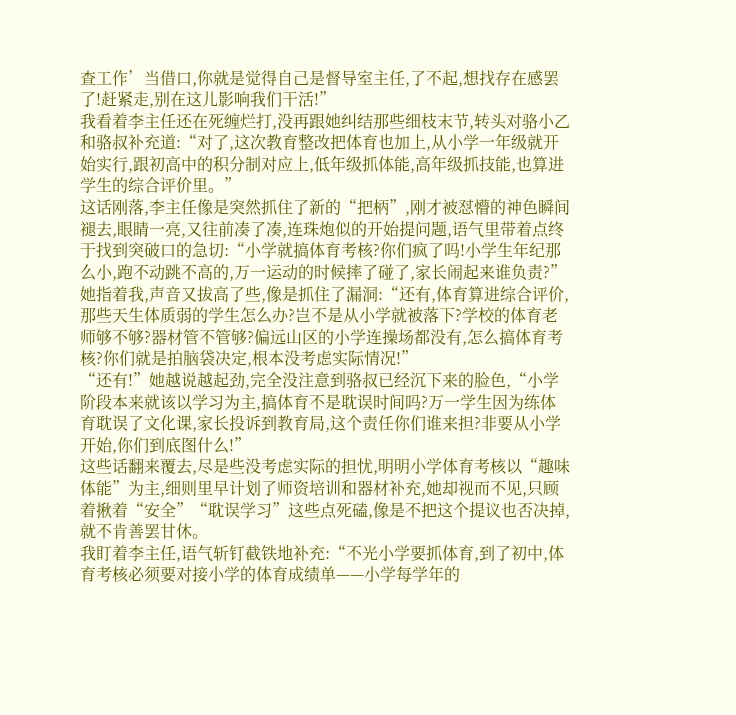查工作’当借口,你就是觉得自己是督导室主任,了不起,想找存在感罢了!赶紧走,别在这儿影响我们干活!”
我看着李主任还在死缠烂打,没再跟她纠结那些细枝末节,转头对骆小乙和骆叔补充道:“对了,这次教育整改把体育也加上,从小学一年级就开始实行,跟初高中的积分制对应上,低年级抓体能,高年级抓技能,也算进学生的综合评价里。”
这话刚落,李主任像是突然抓住了新的“把柄”,刚才被怼懵的神色瞬间褪去,眼睛一亮,又往前凑了凑,连珠炮似的开始提问题,语气里带着点终于找到突破口的急切:“小学就搞体育考核?你们疯了吗!小学生年纪那么小,跑不动跳不高的,万一运动的时候摔了碰了,家长闹起来谁负责?”
她指着我,声音又拔高了些,像是抓住了漏洞:“还有,体育算进综合评价,那些天生体质弱的学生怎么办?岂不是从小学就被落下?学校的体育老师够不够?器材管不管够?偏远山区的小学连操场都没有,怎么搞体育考核?你们就是拍脑袋决定,根本没考虑实际情况!”
“还有!”她越说越起劲,完全没注意到骆叔已经沉下来的脸色,“小学阶段本来就该以学习为主,搞体育不是耽误时间吗?万一学生因为练体育耽误了文化课,家长投诉到教育局,这个责任你们谁来担?非要从小学开始,你们到底图什么!”
这些话翻来覆去,尽是些没考虑实际的担忧,明明小学体育考核以“趣味体能”为主,细则里早计划了师资培训和器材补充,她却视而不见,只顾着揪着“安全”“耽误学习”这些点死磕,像是不把这个提议也否决掉,就不肯善罢甘休。
我盯着李主任,语气斩钉截铁地补充:“不光小学要抓体育,到了初中,体育考核必须要对接小学的体育成绩单——小学每学年的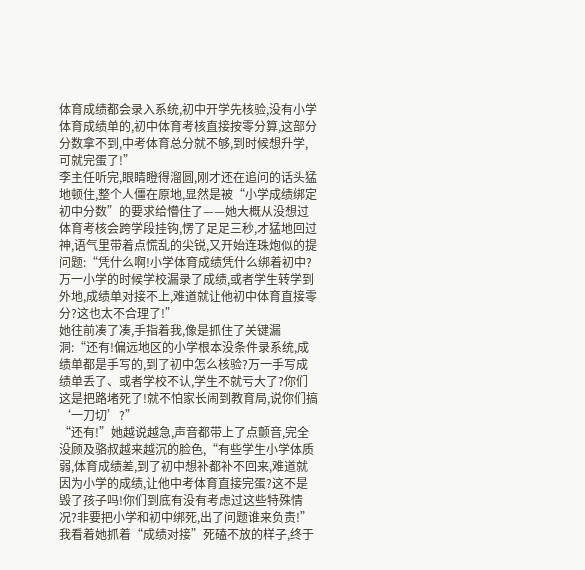体育成绩都会录入系统,初中开学先核验,没有小学体育成绩单的,初中体育考核直接按零分算,这部分分数拿不到,中考体育总分就不够,到时候想升学,可就完蛋了!”
李主任听完,眼睛瞪得溜圆,刚才还在追问的话头猛地顿住,整个人僵在原地,显然是被“小学成绩绑定初中分数”的要求给懵住了——她大概从没想过体育考核会跨学段挂钩,愣了足足三秒,才猛地回过神,语气里带着点慌乱的尖锐,又开始连珠炮似的提问题:“凭什么啊!小学体育成绩凭什么绑着初中?万一小学的时候学校漏录了成绩,或者学生转学到外地,成绩单对接不上,难道就让他初中体育直接零分?这也太不合理了!”
她往前凑了凑,手指着我,像是抓住了关键漏洞:“还有!偏远地区的小学根本没条件录系统,成绩单都是手写的,到了初中怎么核验?万一手写成绩单丢了、或者学校不认,学生不就亏大了?你们这是把路堵死了!就不怕家长闹到教育局,说你们搞‘一刀切’?”
“还有!”她越说越急,声音都带上了点颤音,完全没顾及骆叔越来越沉的脸色,“有些学生小学体质弱,体育成绩差,到了初中想补都补不回来,难道就因为小学的成绩,让他中考体育直接完蛋?这不是毁了孩子吗!你们到底有没有考虑过这些特殊情况?非要把小学和初中绑死,出了问题谁来负责!”
我看着她抓着“成绩对接”死磕不放的样子,终于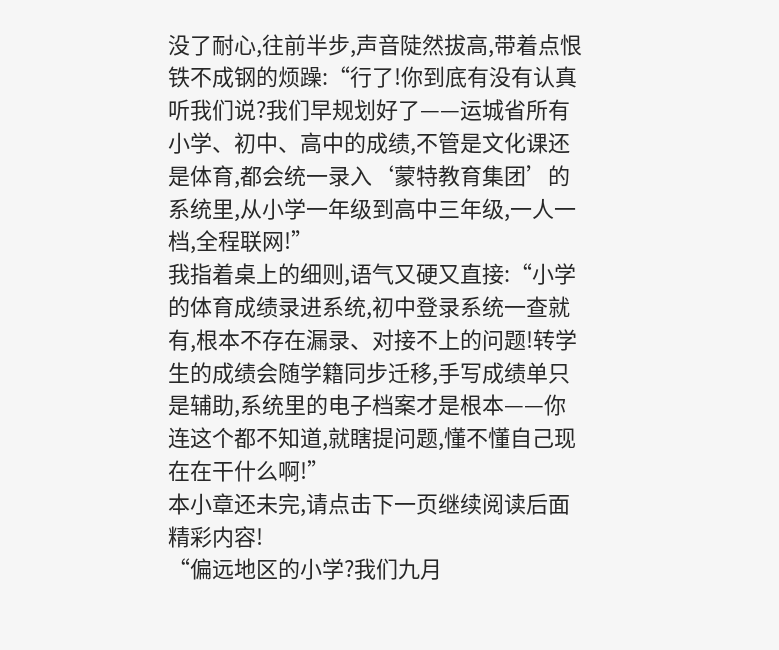没了耐心,往前半步,声音陡然拔高,带着点恨铁不成钢的烦躁:“行了!你到底有没有认真听我们说?我们早规划好了——运城省所有小学、初中、高中的成绩,不管是文化课还是体育,都会统一录入‘蒙特教育集团’的系统里,从小学一年级到高中三年级,一人一档,全程联网!”
我指着桌上的细则,语气又硬又直接:“小学的体育成绩录进系统,初中登录系统一查就有,根本不存在漏录、对接不上的问题!转学生的成绩会随学籍同步迁移,手写成绩单只是辅助,系统里的电子档案才是根本——你连这个都不知道,就瞎提问题,懂不懂自己现在在干什么啊!”
本小章还未完,请点击下一页继续阅读后面精彩内容!
“偏远地区的小学?我们九月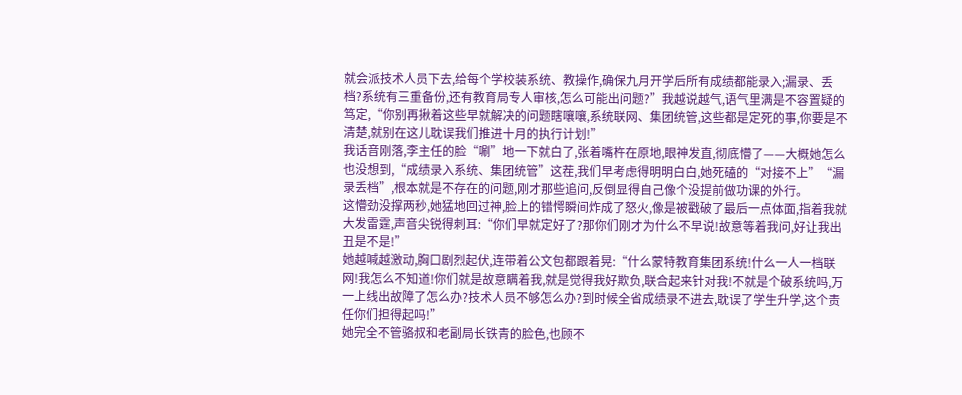就会派技术人员下去,给每个学校装系统、教操作,确保九月开学后所有成绩都能录入;漏录、丢档?系统有三重备份,还有教育局专人审核,怎么可能出问题?”我越说越气,语气里满是不容置疑的笃定,“你别再揪着这些早就解决的问题瞎嚷嚷,系统联网、集团统管,这些都是定死的事,你要是不清楚,就别在这儿耽误我们推进十月的执行计划!”
我话音刚落,李主任的脸“唰”地一下就白了,张着嘴杵在原地,眼神发直,彻底懵了——大概她怎么也没想到,“成绩录入系统、集团统管”这茬,我们早考虑得明明白白,她死磕的“对接不上”“漏录丢档”,根本就是不存在的问题,刚才那些追问,反倒显得自己像个没提前做功课的外行。
这懵劲没撑两秒,她猛地回过神,脸上的错愕瞬间炸成了怒火,像是被戳破了最后一点体面,指着我就大发雷霆,声音尖锐得刺耳:“你们早就定好了?那你们刚才为什么不早说!故意等着我问,好让我出丑是不是!”
她越喊越激动,胸口剧烈起伏,连带着公文包都跟着晃:“什么蒙特教育集团系统!什么一人一档联网!我怎么不知道!你们就是故意瞒着我,就是觉得我好欺负,联合起来针对我!不就是个破系统吗,万一上线出故障了怎么办?技术人员不够怎么办?到时候全省成绩录不进去,耽误了学生升学,这个责任你们担得起吗!”
她完全不管骆叔和老副局长铁青的脸色,也顾不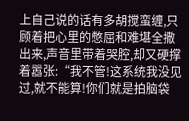上自己说的话有多胡搅蛮缠,只顾着把心里的憋屈和难堪全撒出来,声音里带着哭腔,却又硬撑着嚣张:“我不管!这系统我没见过,就不能算!你们就是拍脑袋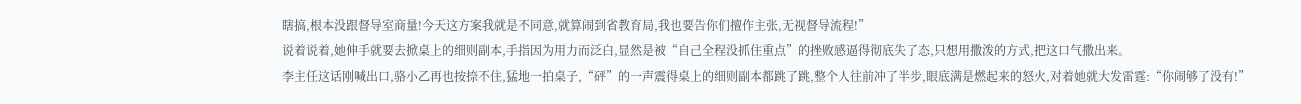瞎搞,根本没跟督导室商量!今天这方案我就是不同意,就算闹到省教育局,我也要告你们擅作主张,无视督导流程!”
说着说着,她伸手就要去掀桌上的细则副本,手指因为用力而泛白,显然是被“自己全程没抓住重点”的挫败感逼得彻底失了态,只想用撒泼的方式,把这口气撒出来。
李主任这话刚喊出口,骆小乙再也按捺不住,猛地一拍桌子,“砰”的一声震得桌上的细则副本都跳了跳,整个人往前冲了半步,眼底满是燃起来的怒火,对着她就大发雷霆:“你闹够了没有!”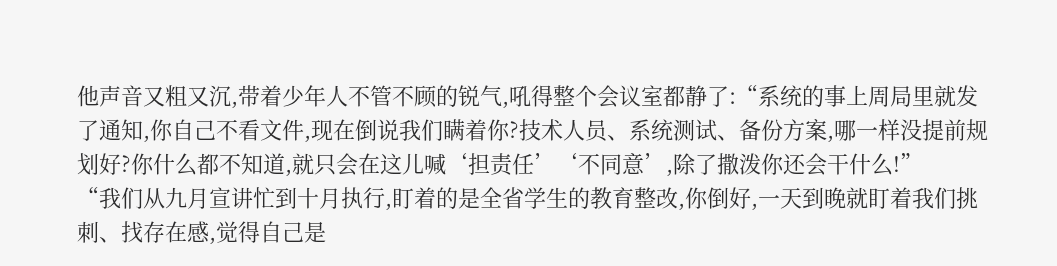他声音又粗又沉,带着少年人不管不顾的锐气,吼得整个会议室都静了:“系统的事上周局里就发了通知,你自己不看文件,现在倒说我们瞒着你?技术人员、系统测试、备份方案,哪一样没提前规划好?你什么都不知道,就只会在这儿喊‘担责任’‘不同意’,除了撒泼你还会干什么!”
“我们从九月宣讲忙到十月执行,盯着的是全省学生的教育整改,你倒好,一天到晚就盯着我们挑刺、找存在感,觉得自己是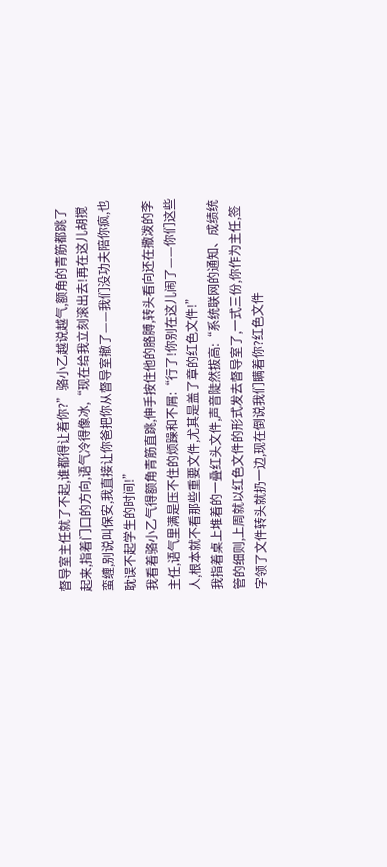督导室主任就了不起,谁都得让着你?”骆小乙越说越气,额角的青筋都跳了起来,指着门口的方向,语气冷得像冰,“现在给我立刻滚出去!再在这儿胡搅蛮缠,别说叫保安,我直接让你爸把你从督导室撤了——我们没功夫陪你疯,也耽误不起学生的时间!”
我看着骆小乙气得额角青筋直跳,伸手按住他的胳膊,转头看向还在撒泼的李主任,语气里满是压不住的烦躁和不屑:“行了!你别在这儿闹了——你们这些人,根本就不看那些重要文件,尤其是盖了章的红色文件!”
我指着桌上堆着的一叠红头文件,声音陡然拔高:“系统联网的通知、成绩统管的细则,上周就以红色文件的形式发去督导室了,一式三份,你作为主任,签字领了文件转头就扔一边,现在倒说我们瞒着你?红色文件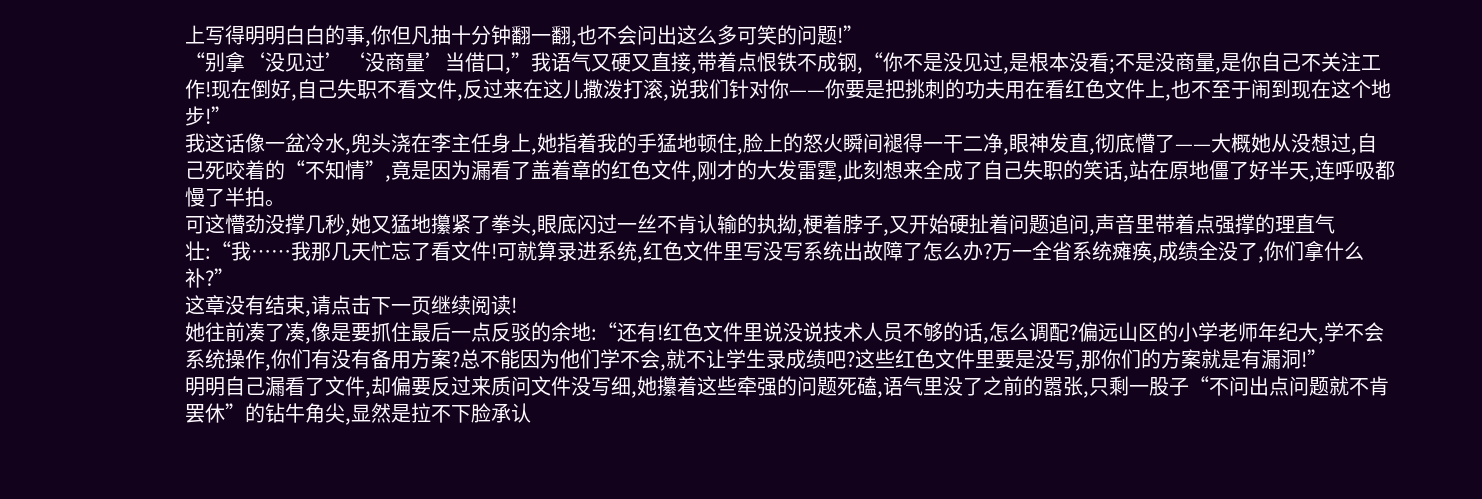上写得明明白白的事,你但凡抽十分钟翻一翻,也不会问出这么多可笑的问题!”
“别拿‘没见过’‘没商量’当借口,”我语气又硬又直接,带着点恨铁不成钢,“你不是没见过,是根本没看;不是没商量,是你自己不关注工作!现在倒好,自己失职不看文件,反过来在这儿撒泼打滚,说我们针对你——你要是把挑刺的功夫用在看红色文件上,也不至于闹到现在这个地步!”
我这话像一盆冷水,兜头浇在李主任身上,她指着我的手猛地顿住,脸上的怒火瞬间褪得一干二净,眼神发直,彻底懵了——大概她从没想过,自己死咬着的“不知情”,竟是因为漏看了盖着章的红色文件,刚才的大发雷霆,此刻想来全成了自己失职的笑话,站在原地僵了好半天,连呼吸都慢了半拍。
可这懵劲没撑几秒,她又猛地攥紧了拳头,眼底闪过一丝不肯认输的执拗,梗着脖子,又开始硬扯着问题追问,声音里带着点强撑的理直气壮:“我……我那几天忙忘了看文件!可就算录进系统,红色文件里写没写系统出故障了怎么办?万一全省系统瘫痪,成绩全没了,你们拿什么补?”
这章没有结束,请点击下一页继续阅读!
她往前凑了凑,像是要抓住最后一点反驳的余地:“还有!红色文件里说没说技术人员不够的话,怎么调配?偏远山区的小学老师年纪大,学不会系统操作,你们有没有备用方案?总不能因为他们学不会,就不让学生录成绩吧?这些红色文件里要是没写,那你们的方案就是有漏洞!”
明明自己漏看了文件,却偏要反过来质问文件没写细,她攥着这些牵强的问题死磕,语气里没了之前的嚣张,只剩一股子“不问出点问题就不肯罢休”的钻牛角尖,显然是拉不下脸承认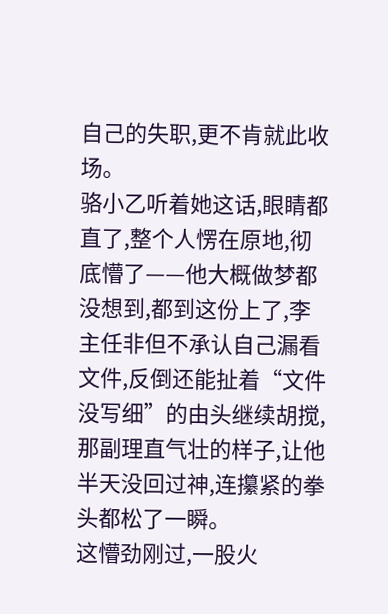自己的失职,更不肯就此收场。
骆小乙听着她这话,眼睛都直了,整个人愣在原地,彻底懵了——他大概做梦都没想到,都到这份上了,李主任非但不承认自己漏看文件,反倒还能扯着“文件没写细”的由头继续胡搅,那副理直气壮的样子,让他半天没回过神,连攥紧的拳头都松了一瞬。
这懵劲刚过,一股火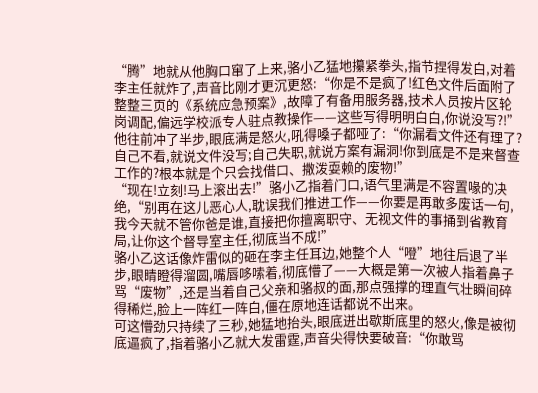“腾”地就从他胸口窜了上来,骆小乙猛地攥紧拳头,指节捏得发白,对着李主任就炸了,声音比刚才更沉更怒:“你是不是疯了!红色文件后面附了整整三页的《系统应急预案》,故障了有备用服务器,技术人员按片区轮岗调配,偏远学校派专人驻点教操作——这些写得明明白白,你说没写?!”
他往前冲了半步,眼底满是怒火,吼得嗓子都哑了:“你漏看文件还有理了?自己不看,就说文件没写;自己失职,就说方案有漏洞!你到底是不是来督查工作的?根本就是个只会找借口、撒泼耍赖的废物!”
“现在!立刻!马上滚出去!”骆小乙指着门口,语气里满是不容置喙的决绝,“别再在这儿恶心人,耽误我们推进工作——你要是再敢多废话一句,我今天就不管你爸是谁,直接把你擅离职守、无视文件的事捅到省教育局,让你这个督导室主任,彻底当不成!”
骆小乙这话像炸雷似的砸在李主任耳边,她整个人“噔”地往后退了半步,眼睛瞪得溜圆,嘴唇哆嗦着,彻底懵了——大概是第一次被人指着鼻子骂“废物”,还是当着自己父亲和骆叔的面,那点强撑的理直气壮瞬间碎得稀烂,脸上一阵红一阵白,僵在原地连话都说不出来。
可这懵劲只持续了三秒,她猛地抬头,眼底迸出歇斯底里的怒火,像是被彻底逼疯了,指着骆小乙就大发雷霆,声音尖得快要破音:“你敢骂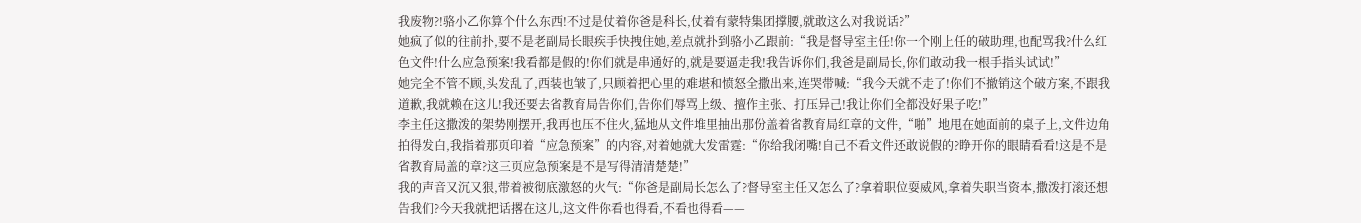我废物?!骆小乙你算个什么东西!不过是仗着你爸是科长,仗着有蒙特集团撑腰,就敢这么对我说话?”
她疯了似的往前扑,要不是老副局长眼疾手快拽住她,差点就扑到骆小乙跟前:“我是督导室主任!你一个刚上任的破助理,也配骂我?什么红色文件!什么应急预案!我看都是假的!你们就是串通好的,就是要逼走我!我告诉你们,我爸是副局长,你们敢动我一根手指头试试!”
她完全不管不顾,头发乱了,西装也皱了,只顾着把心里的难堪和愤怒全撒出来,连哭带喊:“我今天就不走了!你们不撤销这个破方案,不跟我道歉,我就赖在这儿!我还要去省教育局告你们,告你们辱骂上级、擅作主张、打压异己!我让你们全都没好果子吃!”
李主任这撒泼的架势刚摆开,我再也压不住火,猛地从文件堆里抽出那份盖着省教育局红章的文件,“啪”地甩在她面前的桌子上,文件边角拍得发白,我指着那页印着“应急预案”的内容,对着她就大发雷霆:“你给我闭嘴!自己不看文件还敢说假的?睁开你的眼睛看看!这是不是省教育局盖的章?这三页应急预案是不是写得清清楚楚!”
我的声音又沉又狠,带着被彻底激怒的火气:“你爸是副局长怎么了?督导室主任又怎么了?拿着职位耍威风,拿着失职当资本,撒泼打滚还想告我们?今天我就把话撂在这儿,这文件你看也得看,不看也得看——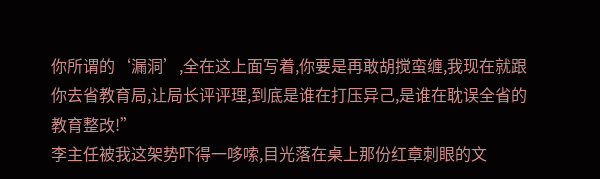你所谓的‘漏洞’,全在这上面写着,你要是再敢胡搅蛮缠,我现在就跟你去省教育局,让局长评评理,到底是谁在打压异己,是谁在耽误全省的教育整改!”
李主任被我这架势吓得一哆嗦,目光落在桌上那份红章刺眼的文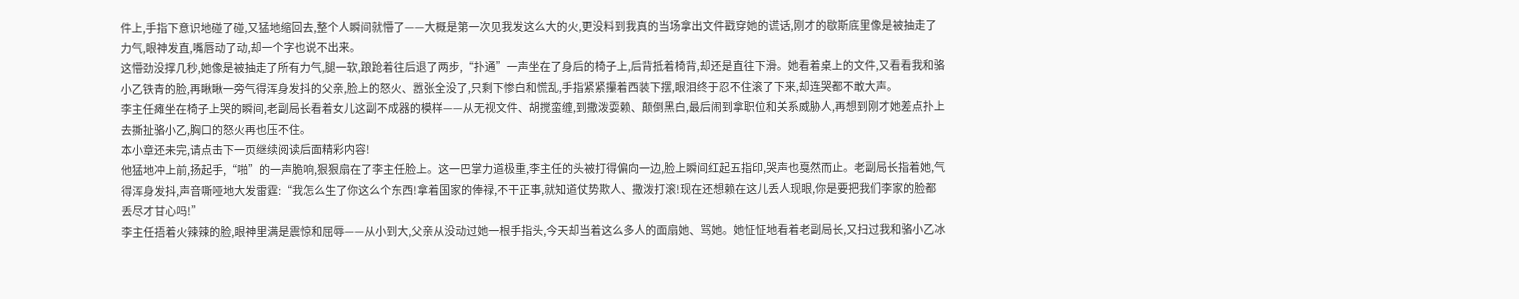件上,手指下意识地碰了碰,又猛地缩回去,整个人瞬间就懵了——大概是第一次见我发这么大的火,更没料到我真的当场拿出文件戳穿她的谎话,刚才的歇斯底里像是被抽走了力气,眼神发直,嘴唇动了动,却一个字也说不出来。
这懵劲没撑几秒,她像是被抽走了所有力气,腿一软,踉跄着往后退了两步,“扑通”一声坐在了身后的椅子上,后背抵着椅背,却还是直往下滑。她看着桌上的文件,又看看我和骆小乙铁青的脸,再瞅瞅一旁气得浑身发抖的父亲,脸上的怒火、嚣张全没了,只剩下惨白和慌乱,手指紧紧攥着西装下摆,眼泪终于忍不住滚了下来,却连哭都不敢大声。
李主任瘫坐在椅子上哭的瞬间,老副局长看着女儿这副不成器的模样——从无视文件、胡搅蛮缠,到撒泼耍赖、颠倒黑白,最后闹到拿职位和关系威胁人,再想到刚才她差点扑上去撕扯骆小乙,胸口的怒火再也压不住。
本小章还未完,请点击下一页继续阅读后面精彩内容!
他猛地冲上前,扬起手,“啪”的一声脆响,狠狠扇在了李主任脸上。这一巴掌力道极重,李主任的头被打得偏向一边,脸上瞬间红起五指印,哭声也戛然而止。老副局长指着她,气得浑身发抖,声音嘶哑地大发雷霆:“我怎么生了你这么个东西!拿着国家的俸禄,不干正事,就知道仗势欺人、撒泼打滚!现在还想赖在这儿丢人现眼,你是要把我们李家的脸都丢尽才甘心吗!”
李主任捂着火辣辣的脸,眼神里满是震惊和屈辱——从小到大,父亲从没动过她一根手指头,今天却当着这么多人的面扇她、骂她。她怔怔地看着老副局长,又扫过我和骆小乙冰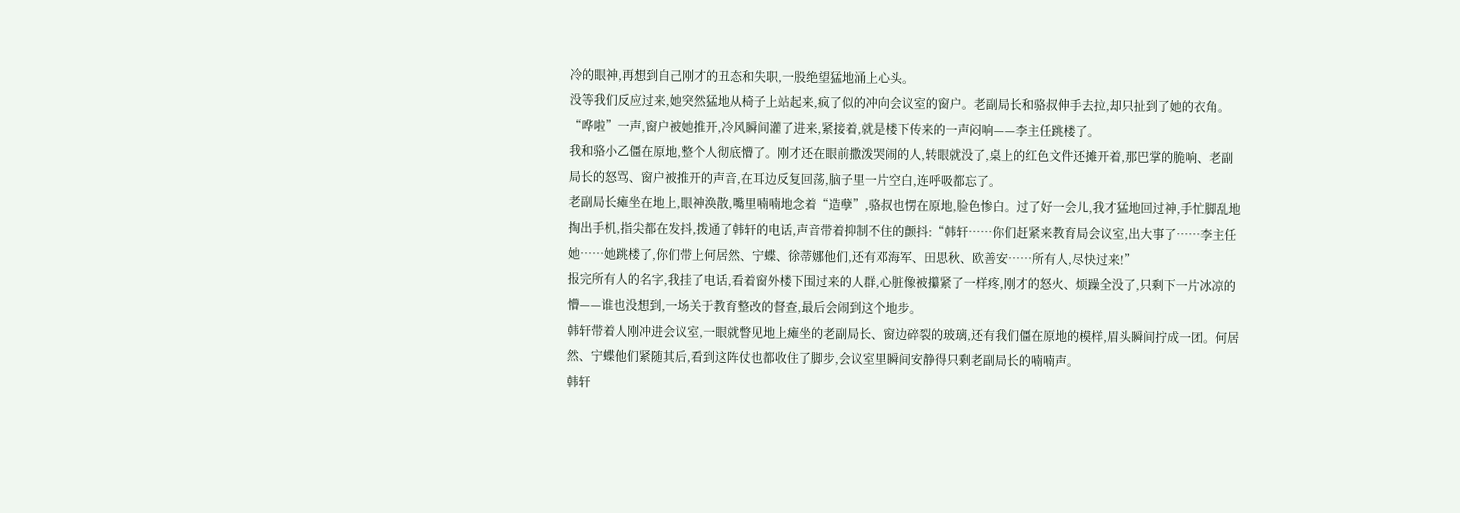冷的眼神,再想到自己刚才的丑态和失职,一股绝望猛地涌上心头。
没等我们反应过来,她突然猛地从椅子上站起来,疯了似的冲向会议室的窗户。老副局长和骆叔伸手去拉,却只扯到了她的衣角。“哗啦”一声,窗户被她推开,冷风瞬间灌了进来,紧接着,就是楼下传来的一声闷响——李主任跳楼了。
我和骆小乙僵在原地,整个人彻底懵了。刚才还在眼前撒泼哭闹的人,转眼就没了,桌上的红色文件还摊开着,那巴掌的脆响、老副局长的怒骂、窗户被推开的声音,在耳边反复回荡,脑子里一片空白,连呼吸都忘了。
老副局长瘫坐在地上,眼神涣散,嘴里喃喃地念着“造孽”,骆叔也愣在原地,脸色惨白。过了好一会儿,我才猛地回过神,手忙脚乱地掏出手机,指尖都在发抖,拨通了韩轩的电话,声音带着抑制不住的颤抖:“韩轩……你们赶紧来教育局会议室,出大事了……李主任她……她跳楼了,你们带上何居然、宁蝶、徐蒂娜他们,还有邓海军、田思秋、欧善安……所有人,尽快过来!”
报完所有人的名字,我挂了电话,看着窗外楼下围过来的人群,心脏像被攥紧了一样疼,刚才的怒火、烦躁全没了,只剩下一片冰凉的懵——谁也没想到,一场关于教育整改的督查,最后会闹到这个地步。
韩轩带着人刚冲进会议室,一眼就瞥见地上瘫坐的老副局长、窗边碎裂的玻璃,还有我们僵在原地的模样,眉头瞬间拧成一团。何居然、宁蝶他们紧随其后,看到这阵仗也都收住了脚步,会议室里瞬间安静得只剩老副局长的喃喃声。
韩轩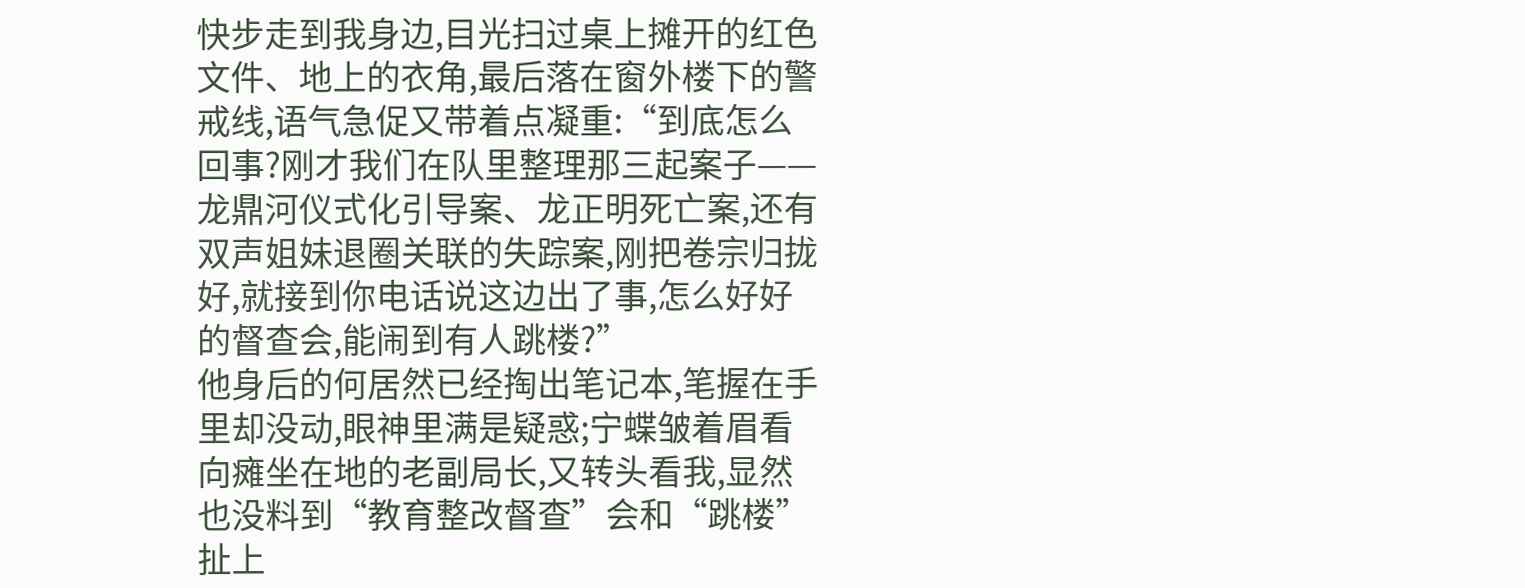快步走到我身边,目光扫过桌上摊开的红色文件、地上的衣角,最后落在窗外楼下的警戒线,语气急促又带着点凝重:“到底怎么回事?刚才我们在队里整理那三起案子——龙鼎河仪式化引导案、龙正明死亡案,还有双声姐妹退圈关联的失踪案,刚把卷宗归拢好,就接到你电话说这边出了事,怎么好好的督查会,能闹到有人跳楼?”
他身后的何居然已经掏出笔记本,笔握在手里却没动,眼神里满是疑惑;宁蝶皱着眉看向瘫坐在地的老副局长,又转头看我,显然也没料到“教育整改督查”会和“跳楼”扯上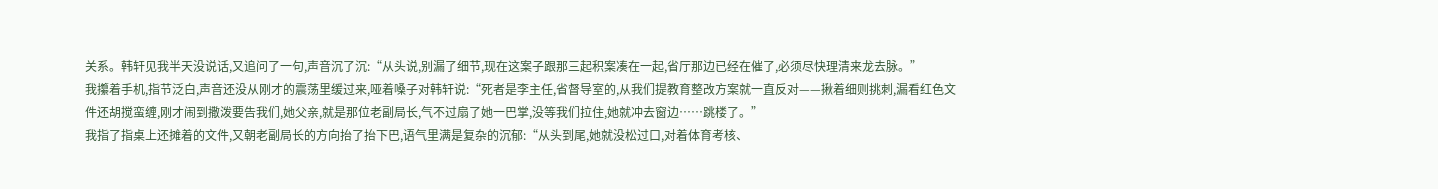关系。韩轩见我半天没说话,又追问了一句,声音沉了沉:“从头说,别漏了细节,现在这案子跟那三起积案凑在一起,省厅那边已经在催了,必须尽快理清来龙去脉。”
我攥着手机,指节泛白,声音还没从刚才的震荡里缓过来,哑着嗓子对韩轩说:“死者是李主任,省督导室的,从我们提教育整改方案就一直反对——揪着细则挑刺,漏看红色文件还胡搅蛮缠,刚才闹到撒泼要告我们,她父亲,就是那位老副局长,气不过扇了她一巴掌,没等我们拉住,她就冲去窗边……跳楼了。”
我指了指桌上还摊着的文件,又朝老副局长的方向抬了抬下巴,语气里满是复杂的沉郁:“从头到尾,她就没松过口,对着体育考核、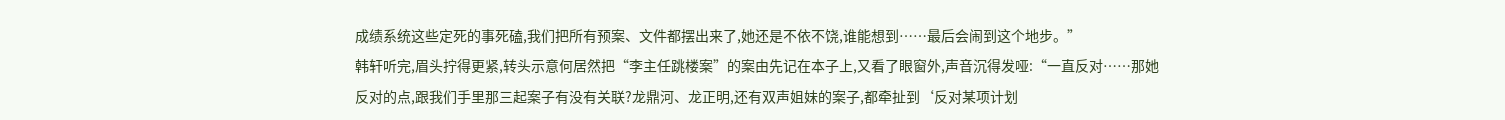成绩系统这些定死的事死磕,我们把所有预案、文件都摆出来了,她还是不依不饶,谁能想到……最后会闹到这个地步。”
韩轩听完,眉头拧得更紧,转头示意何居然把“李主任跳楼案”的案由先记在本子上,又看了眼窗外,声音沉得发哑:“一直反对……那她反对的点,跟我们手里那三起案子有没有关联?龙鼎河、龙正明,还有双声姐妹的案子,都牵扯到‘反对某项计划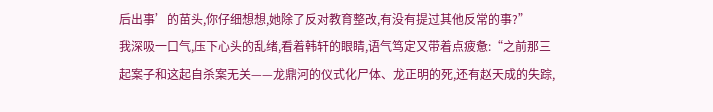后出事’的苗头,你仔细想想,她除了反对教育整改,有没有提过其他反常的事?”
我深吸一口气,压下心头的乱绪,看着韩轩的眼睛,语气笃定又带着点疲惫:“之前那三起案子和这起自杀案无关——龙鼎河的仪式化尸体、龙正明的死,还有赵天成的失踪,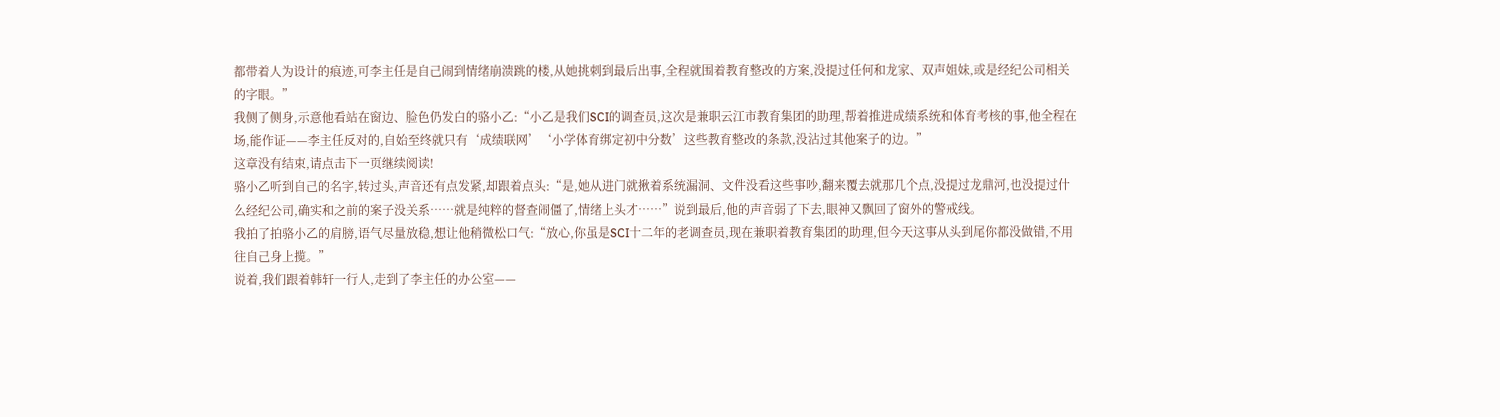都带着人为设计的痕迹,可李主任是自己闹到情绪崩溃跳的楼,从她挑刺到最后出事,全程就围着教育整改的方案,没提过任何和龙家、双声姐妹,或是经纪公司相关的字眼。”
我侧了侧身,示意他看站在窗边、脸色仍发白的骆小乙:“小乙是我们SCI的调查员,这次是兼职云江市教育集团的助理,帮着推进成绩系统和体育考核的事,他全程在场,能作证——李主任反对的,自始至终就只有‘成绩联网’‘小学体育绑定初中分数’这些教育整改的条款,没沾过其他案子的边。”
这章没有结束,请点击下一页继续阅读!
骆小乙听到自己的名字,转过头,声音还有点发紧,却跟着点头:“是,她从进门就揪着系统漏洞、文件没看这些事吵,翻来覆去就那几个点,没提过龙鼎河,也没提过什么经纪公司,确实和之前的案子没关系……就是纯粹的督查闹僵了,情绪上头才……”说到最后,他的声音弱了下去,眼神又飘回了窗外的警戒线。
我拍了拍骆小乙的肩膀,语气尽量放稳,想让他稍微松口气:“放心,你虽是SCI十二年的老调查员,现在兼职着教育集团的助理,但今天这事从头到尾你都没做错,不用往自己身上揽。”
说着,我们跟着韩轩一行人,走到了李主任的办公室——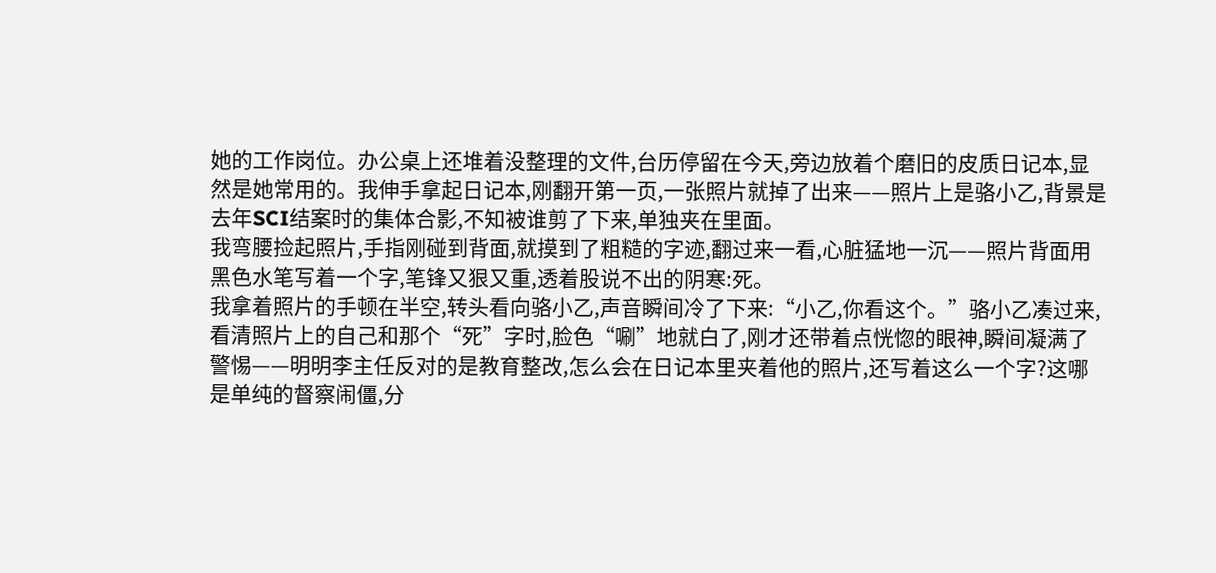她的工作岗位。办公桌上还堆着没整理的文件,台历停留在今天,旁边放着个磨旧的皮质日记本,显然是她常用的。我伸手拿起日记本,刚翻开第一页,一张照片就掉了出来——照片上是骆小乙,背景是去年SCI结案时的集体合影,不知被谁剪了下来,单独夹在里面。
我弯腰捡起照片,手指刚碰到背面,就摸到了粗糙的字迹,翻过来一看,心脏猛地一沉——照片背面用黑色水笔写着一个字,笔锋又狠又重,透着股说不出的阴寒:死。
我拿着照片的手顿在半空,转头看向骆小乙,声音瞬间冷了下来:“小乙,你看这个。”骆小乙凑过来,看清照片上的自己和那个“死”字时,脸色“唰”地就白了,刚才还带着点恍惚的眼神,瞬间凝满了警惕——明明李主任反对的是教育整改,怎么会在日记本里夹着他的照片,还写着这么一个字?这哪是单纯的督察闹僵,分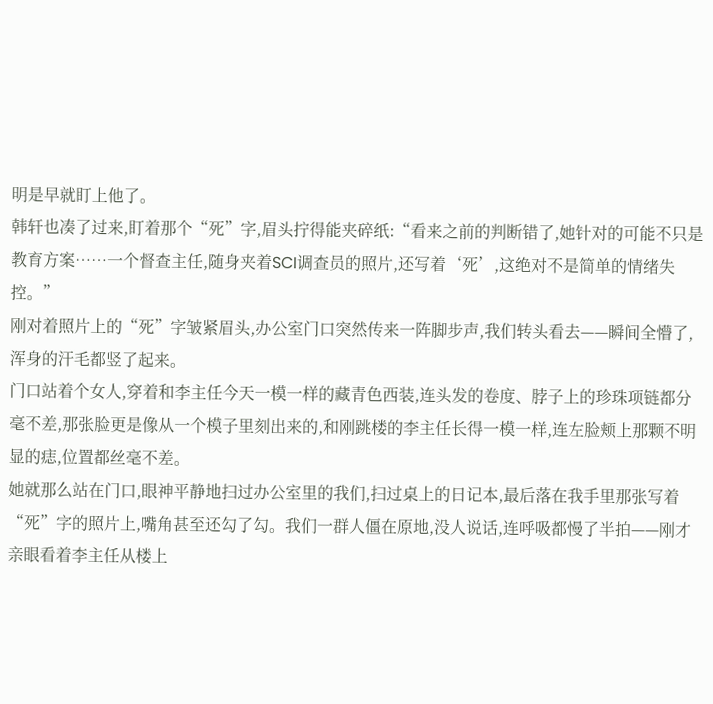明是早就盯上他了。
韩轩也凑了过来,盯着那个“死”字,眉头拧得能夹碎纸:“看来之前的判断错了,她针对的可能不只是教育方案……一个督查主任,随身夹着SCI调查员的照片,还写着‘死’,这绝对不是简单的情绪失控。”
刚对着照片上的“死”字皱紧眉头,办公室门口突然传来一阵脚步声,我们转头看去——瞬间全懵了,浑身的汗毛都竖了起来。
门口站着个女人,穿着和李主任今天一模一样的藏青色西装,连头发的卷度、脖子上的珍珠项链都分毫不差,那张脸更是像从一个模子里刻出来的,和刚跳楼的李主任长得一模一样,连左脸颊上那颗不明显的痣,位置都丝毫不差。
她就那么站在门口,眼神平静地扫过办公室里的我们,扫过桌上的日记本,最后落在我手里那张写着“死”字的照片上,嘴角甚至还勾了勾。我们一群人僵在原地,没人说话,连呼吸都慢了半拍——刚才亲眼看着李主任从楼上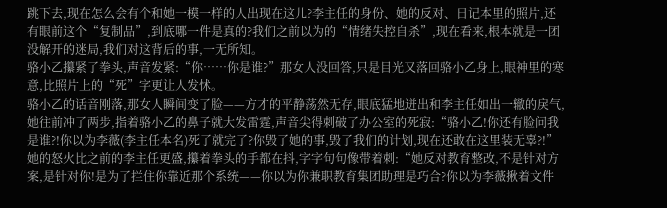跳下去,现在怎么会有个和她一模一样的人出现在这儿?李主任的身份、她的反对、日记本里的照片,还有眼前这个“复制品”,到底哪一件是真的?我们之前以为的“情绪失控自杀”,现在看来,根本就是一团没解开的迷局,我们对这背后的事,一无所知。
骆小乙攥紧了拳头,声音发紧:“你……你是谁?”那女人没回答,只是目光又落回骆小乙身上,眼神里的寒意,比照片上的“死”字更让人发怵。
骆小乙的话音刚落,那女人瞬间变了脸——方才的平静荡然无存,眼底猛地迸出和李主任如出一辙的戾气,她往前冲了两步,指着骆小乙的鼻子就大发雷霆,声音尖得刺破了办公室的死寂:“骆小乙!你还有脸问我是谁?!你以为李薇(李主任本名)死了就完了?你毁了她的事,毁了我们的计划,现在还敢在这里装无辜?!”
她的怒火比之前的李主任更盛,攥着拳头的手都在抖,字字句句像带着刺:“她反对教育整改,不是针对方案,是针对你!是为了拦住你靠近那个系统——你以为你兼职教育集团助理是巧合?你以为李薇揪着文件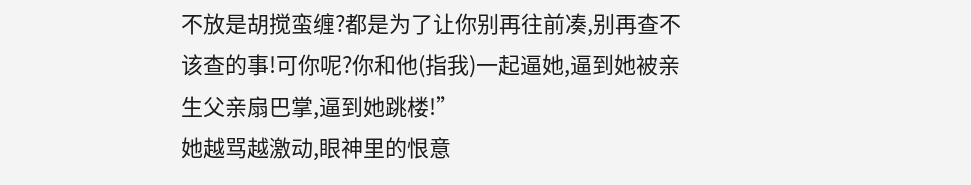不放是胡搅蛮缠?都是为了让你别再往前凑,别再查不该查的事!可你呢?你和他(指我)一起逼她,逼到她被亲生父亲扇巴掌,逼到她跳楼!”
她越骂越激动,眼神里的恨意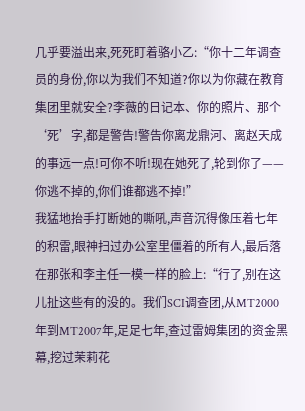几乎要溢出来,死死盯着骆小乙:“你十二年调查员的身份,你以为我们不知道?你以为你藏在教育集团里就安全?李薇的日记本、你的照片、那个‘死’字,都是警告!警告你离龙鼎河、离赵天成的事远一点!可你不听!现在她死了,轮到你了——你逃不掉的,你们谁都逃不掉!”
我猛地抬手打断她的嘶吼,声音沉得像压着七年的积雷,眼神扫过办公室里僵着的所有人,最后落在那张和李主任一模一样的脸上:“行了,别在这儿扯这些有的没的。我们SCI调查团,从MT2000年到MT2007年,足足七年,查过雷姆集团的资金黑幕,挖过茉莉花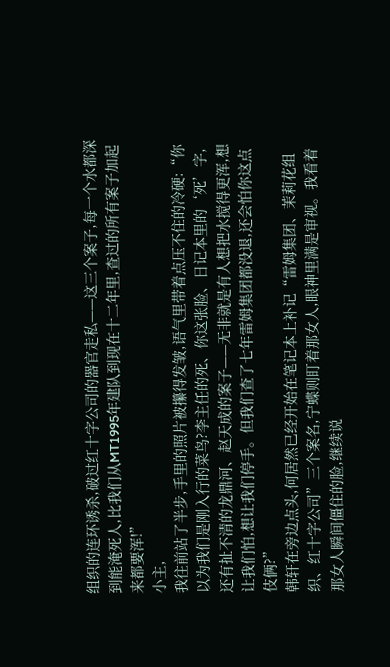组织的连环诱杀,破过红十字公司的器官走私——这三个案子,每一个水都深到能淹死人,比我们从MT1995年建队到现在十二年里,查过的所有案子加起来都要浑!”
小主,
我往前站了半步,手里的照片被攥得发皱,语气里带着点压不住的冷硬:“你以为我们是刚入行的菜鸟?李主任的死、你这张脸、日记本里的‘死’字,还有扯不清的龙鼎河、赵天成的案子——无非就是有人想把水搅得更浑,想让我们怕,想让我们停手。但我们查了七年雷姆集团都没退,还会怕你这点伎俩?”
韩轩在旁边点头,何居然已经开始在笔记本上补记“雷姆集团、茉莉花组织、红十字公司”三个案名,宁蝶则盯着那女人,眼神里满是审视。我看着那女人瞬间僵住的脸,继续说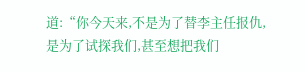道:“你今天来,不是为了替李主任报仇,是为了试探我们,甚至想把我们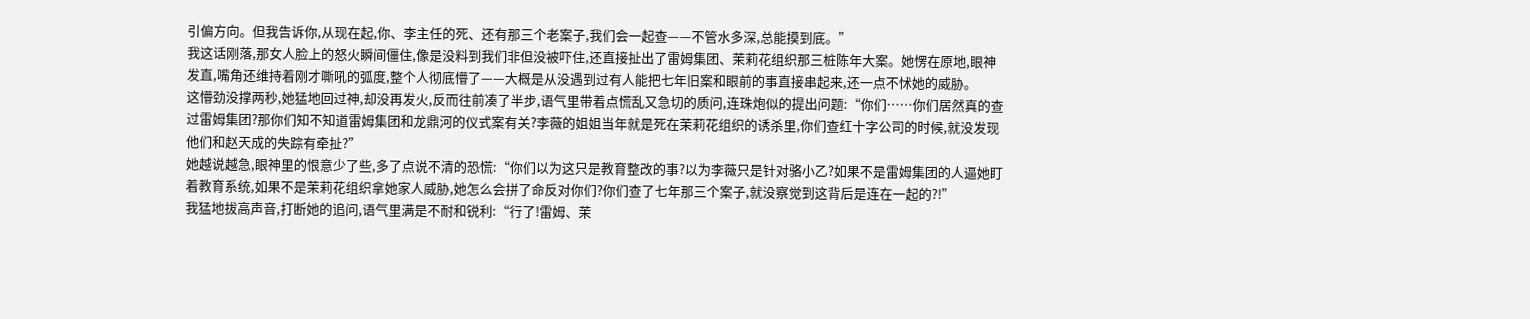引偏方向。但我告诉你,从现在起,你、李主任的死、还有那三个老案子,我们会一起查——不管水多深,总能摸到底。”
我这话刚落,那女人脸上的怒火瞬间僵住,像是没料到我们非但没被吓住,还直接扯出了雷姆集团、茉莉花组织那三桩陈年大案。她愣在原地,眼神发直,嘴角还维持着刚才嘶吼的弧度,整个人彻底懵了——大概是从没遇到过有人能把七年旧案和眼前的事直接串起来,还一点不怵她的威胁。
这懵劲没撑两秒,她猛地回过神,却没再发火,反而往前凑了半步,语气里带着点慌乱又急切的质问,连珠炮似的提出问题:“你们……你们居然真的查过雷姆集团?那你们知不知道雷姆集团和龙鼎河的仪式案有关?李薇的姐姐当年就是死在茉莉花组织的诱杀里,你们查红十字公司的时候,就没发现他们和赵天成的失踪有牵扯?”
她越说越急,眼神里的恨意少了些,多了点说不清的恐慌:“你们以为这只是教育整改的事?以为李薇只是针对骆小乙?如果不是雷姆集团的人逼她盯着教育系统,如果不是茉莉花组织拿她家人威胁,她怎么会拼了命反对你们?你们查了七年那三个案子,就没察觉到这背后是连在一起的?!”
我猛地拔高声音,打断她的追问,语气里满是不耐和锐利:“行了!雷姆、茉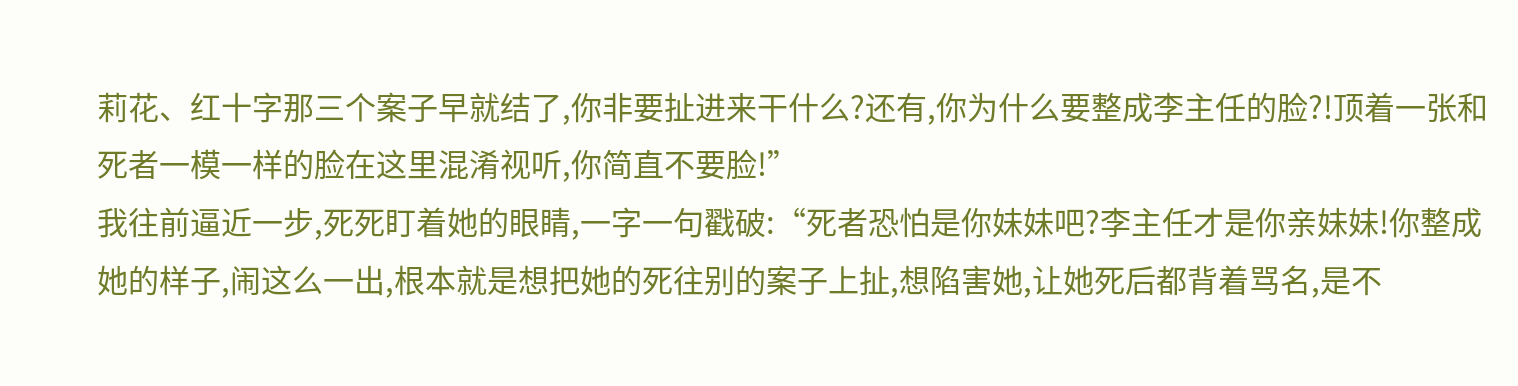莉花、红十字那三个案子早就结了,你非要扯进来干什么?还有,你为什么要整成李主任的脸?!顶着一张和死者一模一样的脸在这里混淆视听,你简直不要脸!”
我往前逼近一步,死死盯着她的眼睛,一字一句戳破:“死者恐怕是你妹妹吧?李主任才是你亲妹妹!你整成她的样子,闹这么一出,根本就是想把她的死往别的案子上扯,想陷害她,让她死后都背着骂名,是不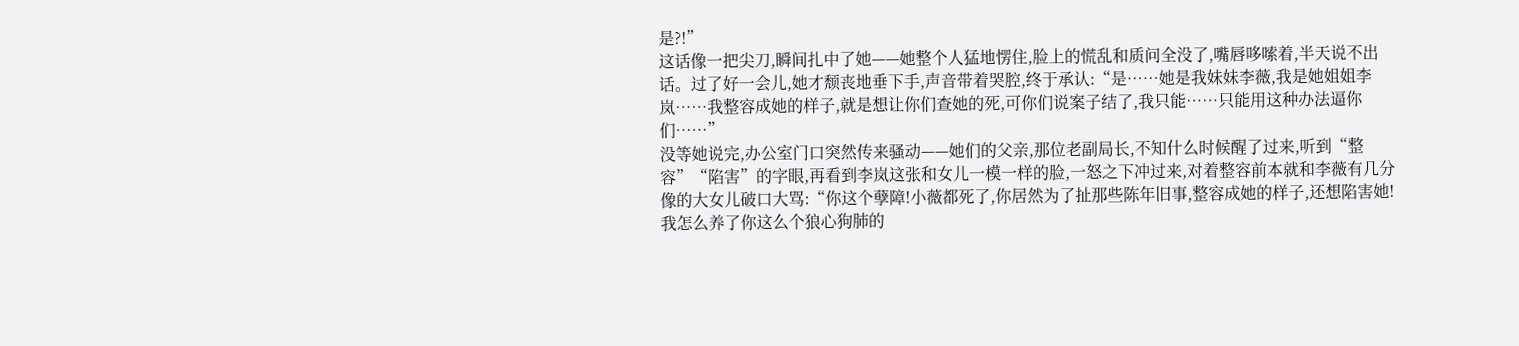是?!”
这话像一把尖刀,瞬间扎中了她——她整个人猛地愣住,脸上的慌乱和质问全没了,嘴唇哆嗦着,半天说不出话。过了好一会儿,她才颓丧地垂下手,声音带着哭腔,终于承认:“是……她是我妹妹李薇,我是她姐姐李岚……我整容成她的样子,就是想让你们查她的死,可你们说案子结了,我只能……只能用这种办法逼你们……”
没等她说完,办公室门口突然传来骚动——她们的父亲,那位老副局长,不知什么时候醒了过来,听到“整容”“陷害”的字眼,再看到李岚这张和女儿一模一样的脸,一怒之下冲过来,对着整容前本就和李薇有几分像的大女儿破口大骂:“你这个孽障!小薇都死了,你居然为了扯那些陈年旧事,整容成她的样子,还想陷害她!我怎么养了你这么个狼心狗肺的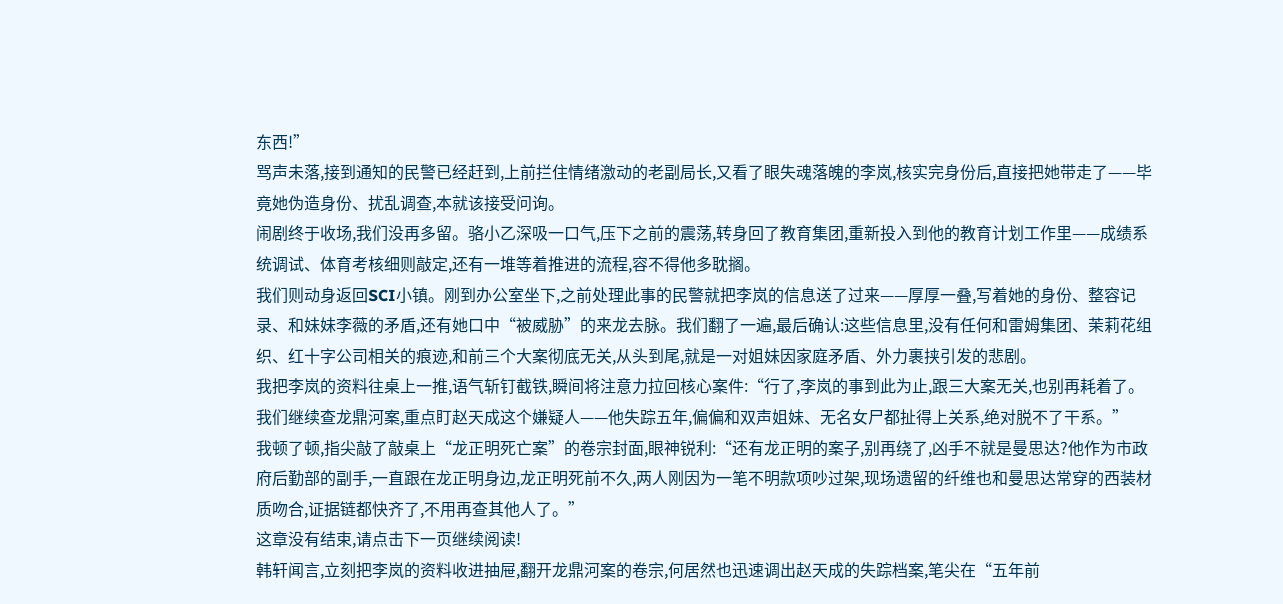东西!”
骂声未落,接到通知的民警已经赶到,上前拦住情绪激动的老副局长,又看了眼失魂落魄的李岚,核实完身份后,直接把她带走了——毕竟她伪造身份、扰乱调查,本就该接受问询。
闹剧终于收场,我们没再多留。骆小乙深吸一口气,压下之前的震荡,转身回了教育集团,重新投入到他的教育计划工作里——成绩系统调试、体育考核细则敲定,还有一堆等着推进的流程,容不得他多耽搁。
我们则动身返回SCI小镇。刚到办公室坐下,之前处理此事的民警就把李岚的信息送了过来——厚厚一叠,写着她的身份、整容记录、和妹妹李薇的矛盾,还有她口中“被威胁”的来龙去脉。我们翻了一遍,最后确认:这些信息里,没有任何和雷姆集团、茉莉花组织、红十字公司相关的痕迹,和前三个大案彻底无关,从头到尾,就是一对姐妹因家庭矛盾、外力裹挟引发的悲剧。
我把李岚的资料往桌上一推,语气斩钉截铁,瞬间将注意力拉回核心案件:“行了,李岚的事到此为止,跟三大案无关,也别再耗着了。我们继续查龙鼎河案,重点盯赵天成这个嫌疑人——他失踪五年,偏偏和双声姐妹、无名女尸都扯得上关系,绝对脱不了干系。”
我顿了顿,指尖敲了敲桌上“龙正明死亡案”的卷宗封面,眼神锐利:“还有龙正明的案子,别再绕了,凶手不就是曼思达?他作为市政府后勤部的副手,一直跟在龙正明身边,龙正明死前不久,两人刚因为一笔不明款项吵过架,现场遗留的纤维也和曼思达常穿的西装材质吻合,证据链都快齐了,不用再查其他人了。”
这章没有结束,请点击下一页继续阅读!
韩轩闻言,立刻把李岚的资料收进抽屉,翻开龙鼎河案的卷宗,何居然也迅速调出赵天成的失踪档案,笔尖在“五年前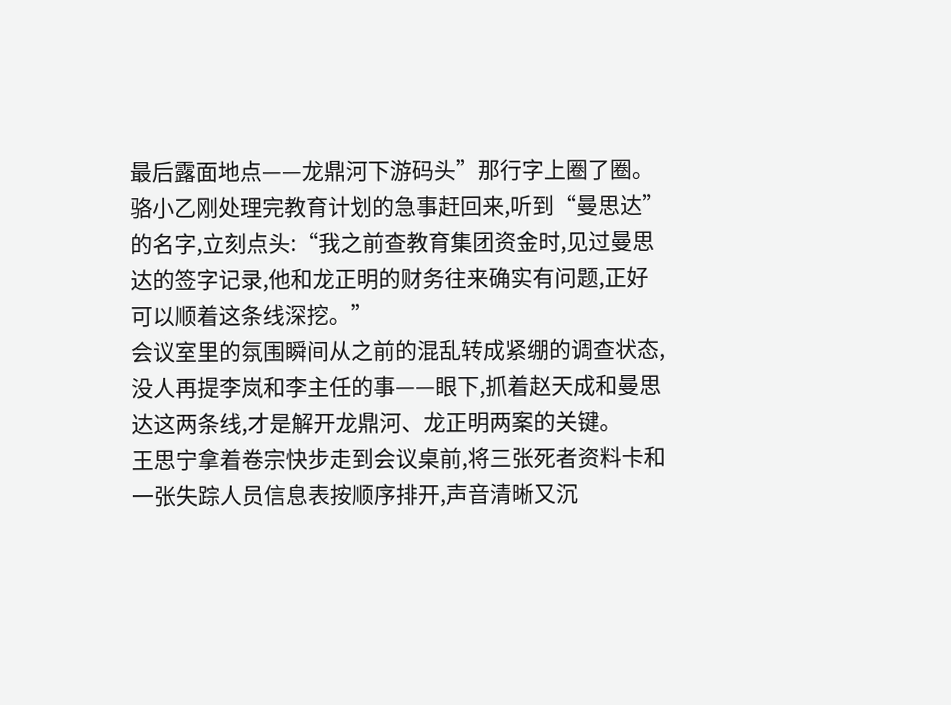最后露面地点——龙鼎河下游码头”那行字上圈了圈。骆小乙刚处理完教育计划的急事赶回来,听到“曼思达”的名字,立刻点头:“我之前查教育集团资金时,见过曼思达的签字记录,他和龙正明的财务往来确实有问题,正好可以顺着这条线深挖。”
会议室里的氛围瞬间从之前的混乱转成紧绷的调查状态,没人再提李岚和李主任的事——眼下,抓着赵天成和曼思达这两条线,才是解开龙鼎河、龙正明两案的关键。
王思宁拿着卷宗快步走到会议桌前,将三张死者资料卡和一张失踪人员信息表按顺序排开,声音清晰又沉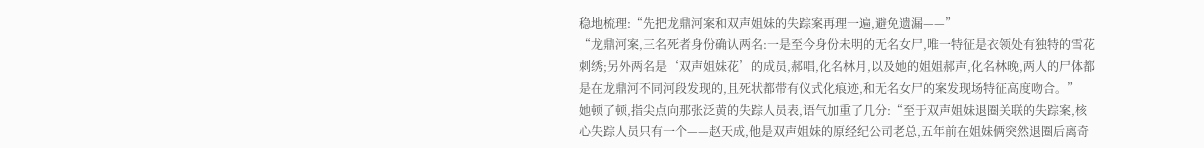稳地梳理:“先把龙鼎河案和双声姐妹的失踪案再理一遍,避免遗漏——”
“龙鼎河案,三名死者身份确认两名:一是至今身份未明的无名女尸,唯一特征是衣领处有独特的雪花刺绣;另外两名是‘双声姐妹花’的成员,郝唱,化名林月,以及她的姐姐郝声,化名林晚,两人的尸体都是在龙鼎河不同河段发现的,且死状都带有仪式化痕迹,和无名女尸的案发现场特征高度吻合。”
她顿了顿,指尖点向那张泛黄的失踪人员表,语气加重了几分:“至于双声姐妹退圈关联的失踪案,核心失踪人员只有一个——赵天成,他是双声姐妹的原经纪公司老总,五年前在姐妹俩突然退圈后离奇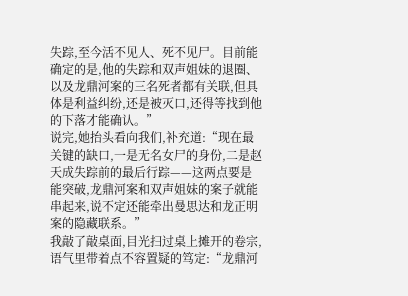失踪,至今活不见人、死不见尸。目前能确定的是,他的失踪和双声姐妹的退圈、以及龙鼎河案的三名死者都有关联,但具体是利益纠纷,还是被灭口,还得等找到他的下落才能确认。”
说完,她抬头看向我们,补充道:“现在最关键的缺口,一是无名女尸的身份,二是赵天成失踪前的最后行踪——这两点要是能突破,龙鼎河案和双声姐妹的案子就能串起来,说不定还能牵出曼思达和龙正明案的隐藏联系。”
我敲了敲桌面,目光扫过桌上摊开的卷宗,语气里带着点不容置疑的笃定:“龙鼎河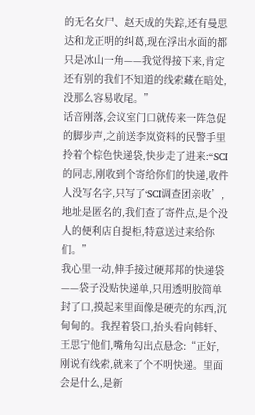的无名女尸、赵天成的失踪,还有曼思达和龙正明的纠葛,现在浮出水面的都只是冰山一角——我觉得接下来,肯定还有别的我们不知道的线索藏在暗处,没那么容易收尾。”
话音刚落,会议室门口就传来一阵急促的脚步声,之前送李岚资料的民警手里拎着个棕色快递袋,快步走了进来:“SCI的同志,刚收到个寄给你们的快递,收件人没写名字,只写了‘SCI调查团亲收’,地址是匿名的,我们查了寄件点,是个没人的便利店自提柜,特意送过来给你们。”
我心里一动,伸手接过硬邦邦的快递袋——袋子没贴快递单,只用透明胶简单封了口,摸起来里面像是硬壳的东西,沉甸甸的。我捏着袋口,抬头看向韩轩、王思宁他们,嘴角勾出点悬念:“正好,刚说有线索,就来了个不明快递。里面会是什么,是新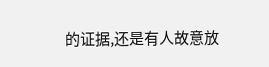的证据,还是有人故意放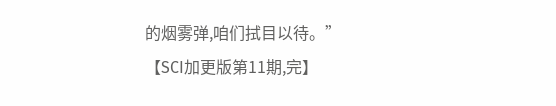的烟雾弹,咱们拭目以待。”
【SCI加更版第11期,完】